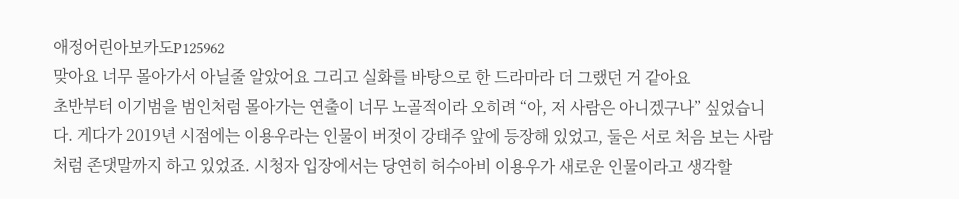애정어린아보카도P125962
맞아요 너무 몰아가서 아닐줄 알았어요 그리고 실화를 바탕으로 한 드라마라 더 그랬던 거 같아요
초반부터 이기범을 범인처럼 몰아가는 연출이 너무 노골적이라 오히려 “아, 저 사람은 아니겠구나” 싶었습니다. 게다가 2019년 시점에는 이용우라는 인물이 버젓이 강태주 앞에 등장해 있었고, 둘은 서로 처음 보는 사람처럼 존댓말까지 하고 있었죠. 시청자 입장에서는 당연히 허수아비 이용우가 새로운 인물이라고 생각할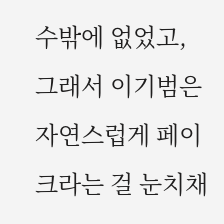수밖에 없었고, 그래서 이기범은 자연스럽게 페이크라는 걸 눈치채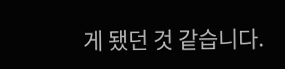게 됐던 것 같습니다.